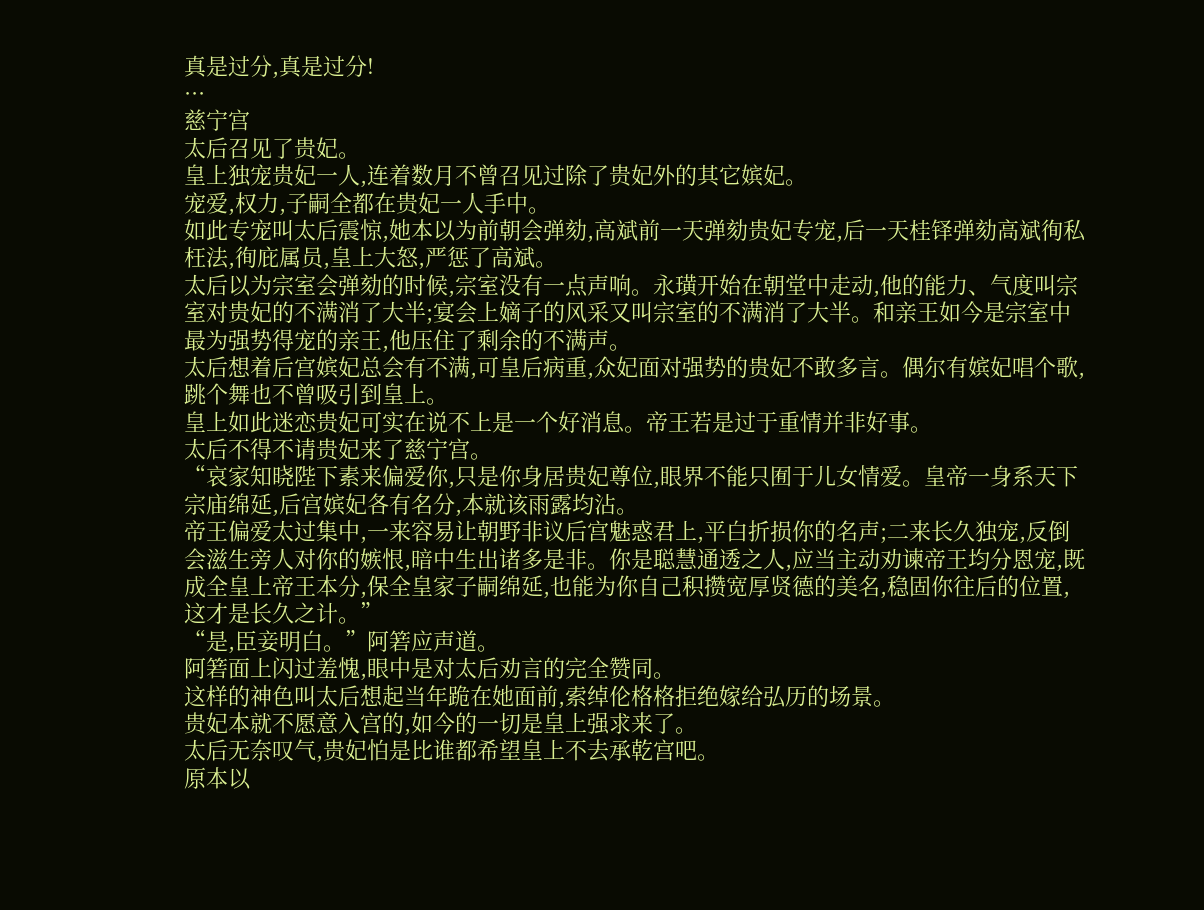真是过分,真是过分!
···
慈宁宫
太后召见了贵妃。
皇上独宠贵妃一人,连着数月不曾召见过除了贵妃外的其它嫔妃。
宠爱,权力,子嗣全都在贵妃一人手中。
如此专宠叫太后震惊,她本以为前朝会弹劾,高斌前一天弹劾贵妃专宠,后一天桂铎弹劾高斌徇私枉法,徇庇属员,皇上大怒,严惩了高斌。
太后以为宗室会弹劾的时候,宗室没有一点声响。永璜开始在朝堂中走动,他的能力、气度叫宗室对贵妃的不满消了大半;宴会上嫡子的风采又叫宗室的不满消了大半。和亲王如今是宗室中最为强势得宠的亲王,他压住了剩余的不满声。
太后想着后宫嫔妃总会有不满,可皇后病重,众妃面对强势的贵妃不敢多言。偶尔有嫔妃唱个歌,跳个舞也不曾吸引到皇上。
皇上如此迷恋贵妃可实在说不上是一个好消息。帝王若是过于重情并非好事。
太后不得不请贵妃来了慈宁宫。
“哀家知晓陛下素来偏爱你,只是你身居贵妃尊位,眼界不能只囿于儿女情爱。皇帝一身系天下宗庙绵延,后宫嫔妃各有名分,本就该雨露均沾。
帝王偏爱太过集中,一来容易让朝野非议后宫魅惑君上,平白折损你的名声;二来长久独宠,反倒会滋生旁人对你的嫉恨,暗中生出诸多是非。你是聪慧通透之人,应当主动劝谏帝王均分恩宠,既成全皇上帝王本分,保全皇家子嗣绵延,也能为你自己积攒宽厚贤德的美名,稳固你往后的位置,这才是长久之计。”
“是,臣妾明白。”阿箬应声道。
阿箬面上闪过羞愧,眼中是对太后劝言的完全赞同。
这样的神色叫太后想起当年跪在她面前,索绰伦格格拒绝嫁给弘历的场景。
贵妃本就不愿意入宫的,如今的一切是皇上强求来了。
太后无奈叹气,贵妃怕是比谁都希望皇上不去承乾宫吧。
原本以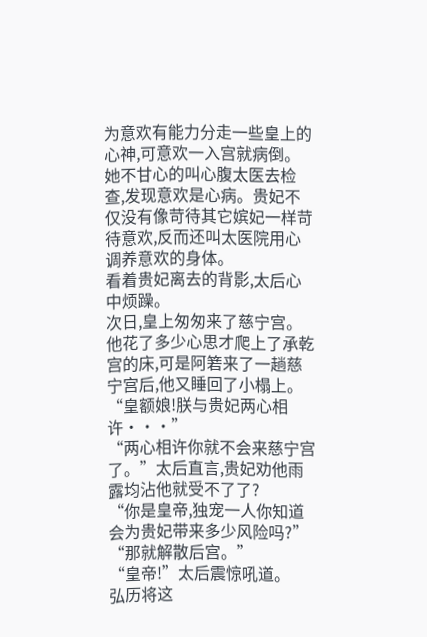为意欢有能力分走一些皇上的心神,可意欢一入宫就病倒。她不甘心的叫心腹太医去检查,发现意欢是心病。贵妃不仅没有像苛待其它嫔妃一样苛待意欢,反而还叫太医院用心调养意欢的身体。
看着贵妃离去的背影,太后心中烦躁。
次日,皇上匆匆来了慈宁宫。
他花了多少心思才爬上了承乾宫的床,可是阿箬来了一趟慈宁宫后,他又睡回了小榻上。
“皇额娘!朕与贵妃两心相许···”
“两心相许你就不会来慈宁宫了。”太后直言,贵妃劝他雨露均沾他就受不了了?
“你是皇帝,独宠一人你知道会为贵妃带来多少风险吗?”
“那就解散后宫。”
“皇帝!”太后震惊吼道。
弘历将这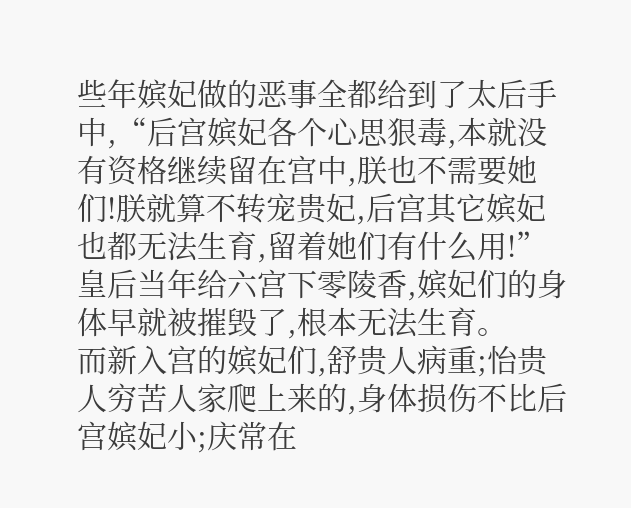些年嫔妃做的恶事全都给到了太后手中,“后宫嫔妃各个心思狠毒,本就没有资格继续留在宫中,朕也不需要她们!朕就算不转宠贵妃,后宫其它嫔妃也都无法生育,留着她们有什么用!”
皇后当年给六宫下零陵香,嫔妃们的身体早就被摧毁了,根本无法生育。
而新入宫的嫔妃们,舒贵人病重;怡贵人穷苦人家爬上来的,身体损伤不比后宫嫔妃小;庆常在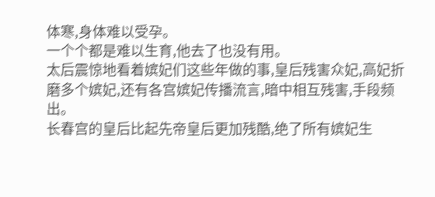体寒,身体难以受孕。
一个个都是难以生育,他去了也没有用。
太后震惊地看着嫔妃们这些年做的事,皇后残害众妃,高妃折磨多个嫔妃,还有各宫嫔妃传播流言,暗中相互残害,手段频出。
长春宫的皇后比起先帝皇后更加残酷,绝了所有嫔妃生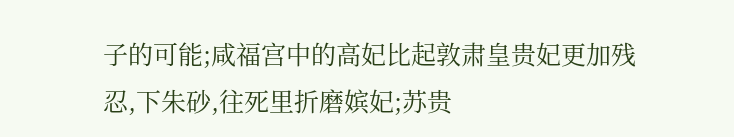子的可能;咸福宫中的高妃比起敦肃皇贵妃更加残忍,下朱砂,往死里折磨嫔妃;苏贵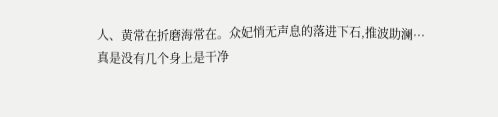人、黄常在折磨海常在。众妃悄无声息的落进下石,推波助澜···
真是没有几个身上是干净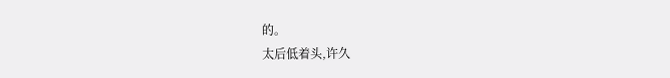的。
太后低着头,许久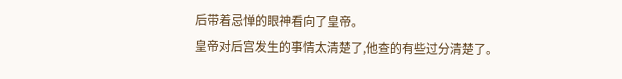后带着忌惮的眼神看向了皇帝。
皇帝对后宫发生的事情太清楚了,他查的有些过分清楚了。